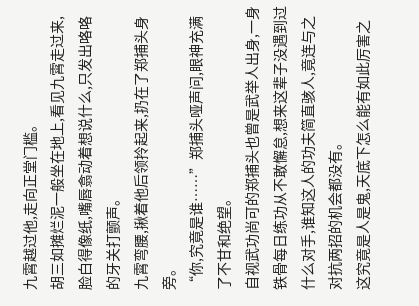九霄越过他,走向正堂门槛。
胡三如摊烂泥一般坐在地上,看见九霄走过来,脸白得像纸,嘴唇翕动着想说什么,只发出咯咯的牙关打颤声。
九霄弯腰,揪着他后领拎起来,扔在了郑捕头身旁。
“你,究竟是谁……”郑捕头哑声问,眼神充满了不甘和绝望。
自视武功尚可的郑捕头也曾是武举人出身,一身铁骨每日练功从不敢懈怠,想来这辈子没遇到过什么对手,谁知这人的功夫简直骇人,竟连与之对抗两招的机会都没有。
这究竟是人是鬼,天底下怎么能有如此厉害之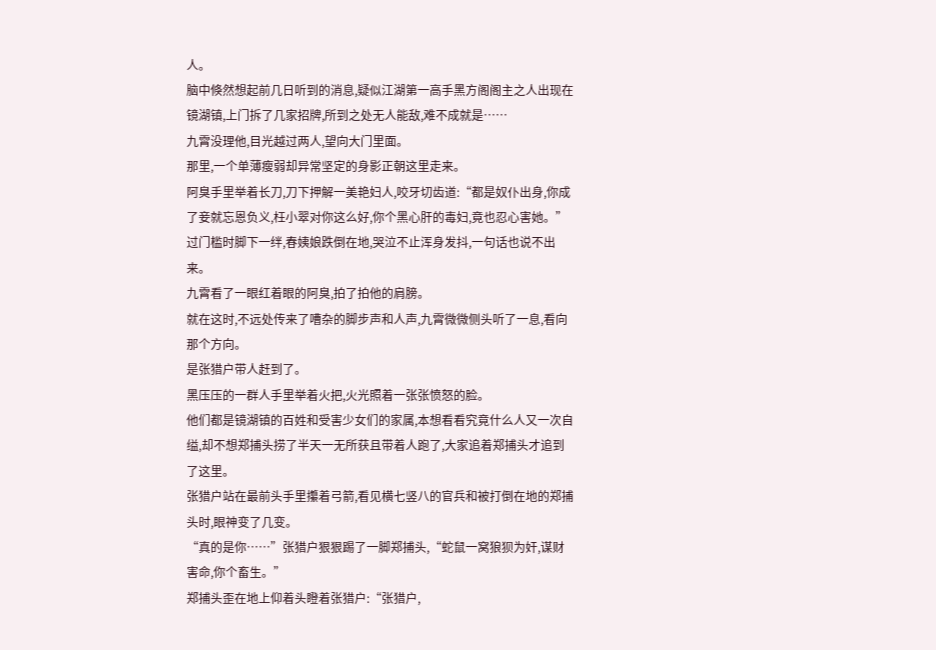人。
脑中倏然想起前几日听到的消息,疑似江湖第一高手黑方阁阁主之人出现在镜湖镇,上门拆了几家招牌,所到之处无人能敌,难不成就是……
九霄没理他,目光越过两人,望向大门里面。
那里,一个单薄瘦弱却异常坚定的身影正朝这里走来。
阿臭手里举着长刀,刀下押解一美艳妇人,咬牙切齿道:“都是奴仆出身,你成了妾就忘恩负义,枉小翠对你这么好,你个黑心肝的毒妇,竟也忍心害她。”
过门槛时脚下一绊,春姨娘跌倒在地,哭泣不止浑身发抖,一句话也说不出来。
九霄看了一眼红着眼的阿臭,拍了拍他的肩膀。
就在这时,不远处传来了嘈杂的脚步声和人声,九霄微微侧头听了一息,看向那个方向。
是张猎户带人赶到了。
黑压压的一群人手里举着火把,火光照着一张张愤怒的脸。
他们都是镜湖镇的百姓和受害少女们的家属,本想看看究竟什么人又一次自缢,却不想郑捕头捞了半天一无所获且带着人跑了,大家追着郑捕头才追到了这里。
张猎户站在最前头手里攥着弓箭,看见横七竖八的官兵和被打倒在地的郑捕头时,眼神变了几变。
“真的是你……”张猎户狠狠踢了一脚郑捕头,“蛇鼠一窝狼狈为奸,谋财害命,你个畜生。”
郑捕头歪在地上仰着头瞪着张猎户:“张猎户,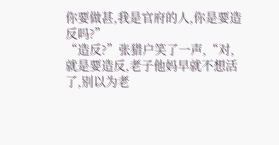你要做甚,我是官府的人,你是要造反吗?”
“造反?”张猎户笑了一声,“对,就是要造反,老子他妈早就不想活了,别以为老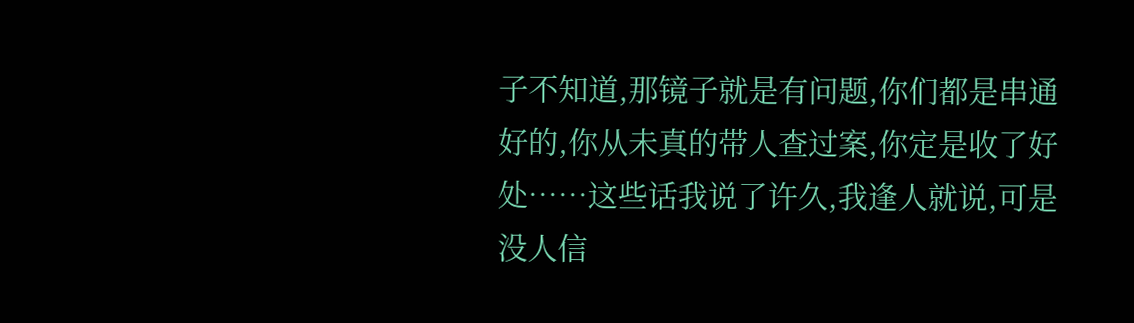子不知道,那镜子就是有问题,你们都是串通好的,你从未真的带人查过案,你定是收了好处……这些话我说了许久,我逢人就说,可是没人信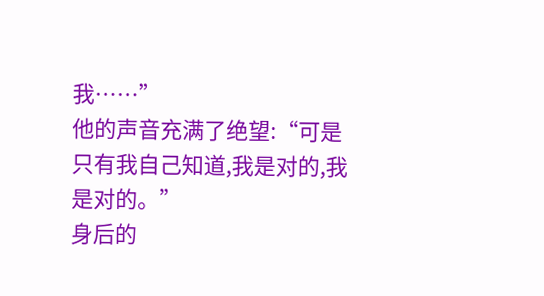我……”
他的声音充满了绝望:“可是只有我自己知道,我是对的,我是对的。”
身后的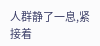人群静了一息,紧接着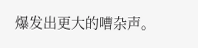爆发出更大的嘈杂声。